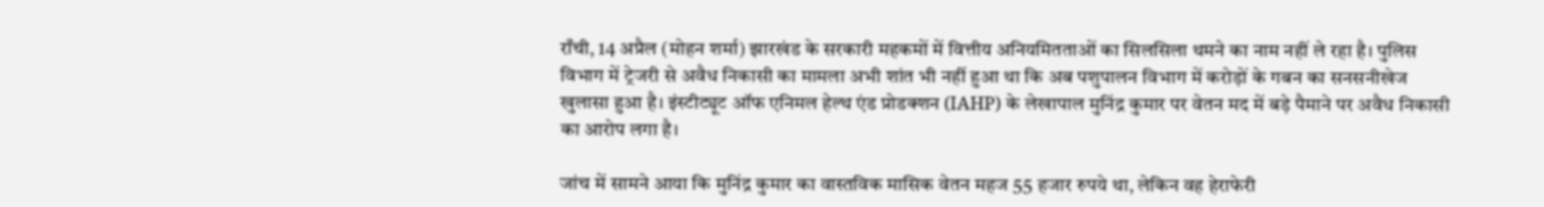राँची, 14 अप्रैल (मोहन शर्मा) झारखंड के सरकारी महकमों में वित्तीय अनियमितताओं का सिलसिला थमने का नाम नहीं ले रहा है। पुलिस विभाग में ट्रेजरी से अवैध निकासी का मामला अभी शांत भी नहीं हुआ था कि अब पशुपालन विभाग में करोड़ों के गबन का सनसनीखेज खुलासा हुआ है। इंस्टीट्यूट ऑफ एनिमल हेल्थ एंड प्रोडक्शन (IAHP) के लेखापाल मुनिंद्र कुमार पर वेतन मद में बड़े पैमाने पर अवैध निकासी का आरोप लगा है।

जांच में सामने आया कि मुनिंद्र कुमार का वास्तविक मासिक वेतन महज 55 हजार रुपये था, लेकिन वह हेराफेरी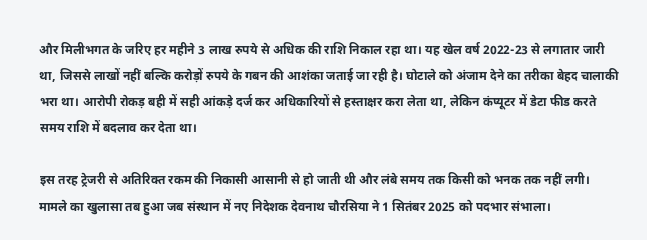और मिलीभगत के जरिए हर महीने 3 लाख रुपये से अधिक की राशि निकाल रहा था। यह खेल वर्ष 2022-23 से लगातार जारी था, जिससे लाखों नहीं बल्कि करोड़ों रुपये के गबन की आशंका जताई जा रही है। घोटाले को अंजाम देने का तरीका बेहद चालाकी भरा था। आरोपी रोकड़ बही में सही आंकड़े दर्ज कर अधिकारियों से हस्ताक्षर करा लेता था, लेकिन कंप्यूटर में डेटा फीड करते समय राशि में बदलाव कर देता था।

इस तरह ट्रेजरी से अतिरिक्त रकम की निकासी आसानी से हो जाती थी और लंबे समय तक किसी को भनक तक नहीं लगी। मामले का खुलासा तब हुआ जब संस्थान में नए निदेशक देवनाथ चौरसिया ने 1 सितंबर 2025 को पदभार संभाला।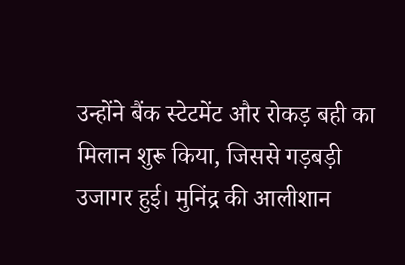उन्होंने बैंक स्टेटमेंट और रोकड़ बही का मिलान शुरू किया, जिससे गड़बड़ी उजागर हुई। मुनिंद्र की आलीशान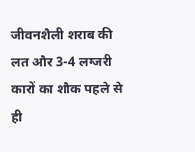जीवनशैली शराब की लत और 3-4 लग्जरी कारों का शौक पहले से ही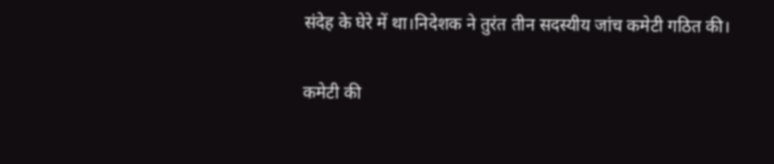संदेह के घेरे में था।निदेशक ने तुरंत तीन सदस्यीय जांच कमेटी गठित की।

कमेटी की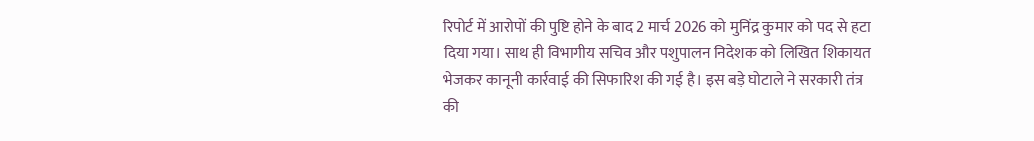रिपोर्ट में आरोपों की पुष्टि होने के बाद 2 मार्च 2026 को मुनिंद्र कुमार को पद से हटा दिया गया। साथ ही विभागीय सचिव और पशुपालन निदेशक को लिखित शिकायत भेजकर कानूनी कार्रवाई की सिफारिश की गई है। इस बड़े घोटाले ने सरकारी तंत्र की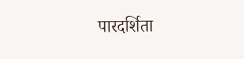पारदर्शिता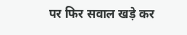पर फिर सवाल खड़े कर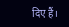दिए हैं।